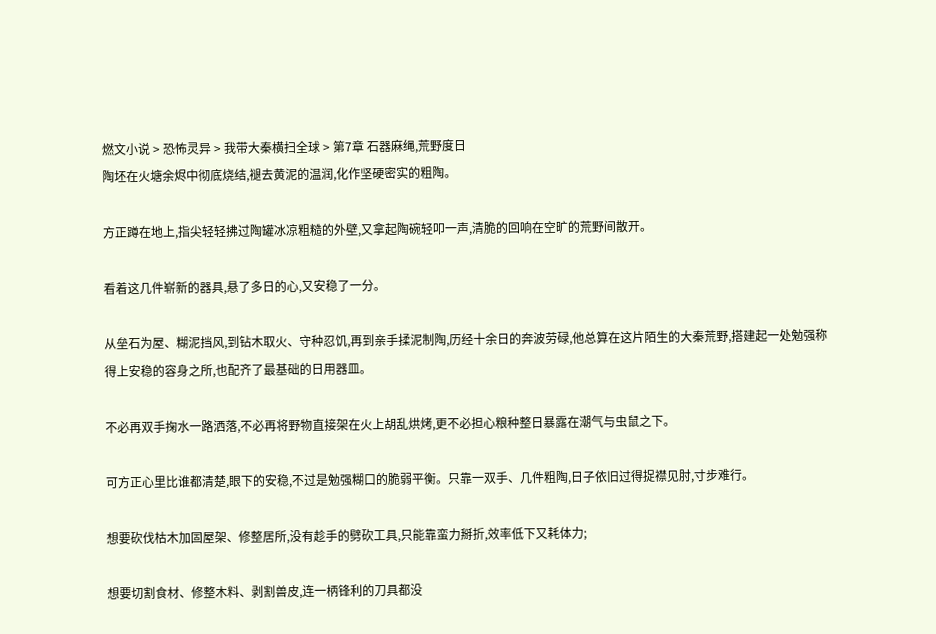燃文小说 > 恐怖灵异 > 我带大秦横扫全球 > 第7章 石器麻绳,荒野度日
陶坯在火塘余烬中彻底烧结,褪去黄泥的温润,化作坚硬密实的粗陶。

方正蹲在地上,指尖轻轻拂过陶罐冰凉粗糙的外壁,又拿起陶碗轻叩一声,清脆的回响在空旷的荒野间散开。

看着这几件崭新的器具,悬了多日的心,又安稳了一分。

从垒石为屋、糊泥挡风,到钻木取火、守种忍饥,再到亲手揉泥制陶,历经十余日的奔波劳碌,他总算在这片陌生的大秦荒野,搭建起一处勉强称得上安稳的容身之所,也配齐了最基础的日用器皿。

不必再双手掬水一路洒落,不必再将野物直接架在火上胡乱烘烤,更不必担心粮种整日暴露在潮气与虫鼠之下。

可方正心里比谁都清楚,眼下的安稳,不过是勉强糊口的脆弱平衡。只靠一双手、几件粗陶,日子依旧过得捉襟见肘,寸步难行。

想要砍伐枯木加固屋架、修整居所,没有趁手的劈砍工具,只能靠蛮力掰折,效率低下又耗体力;

想要切割食材、修整木料、剥割兽皮,连一柄锋利的刀具都没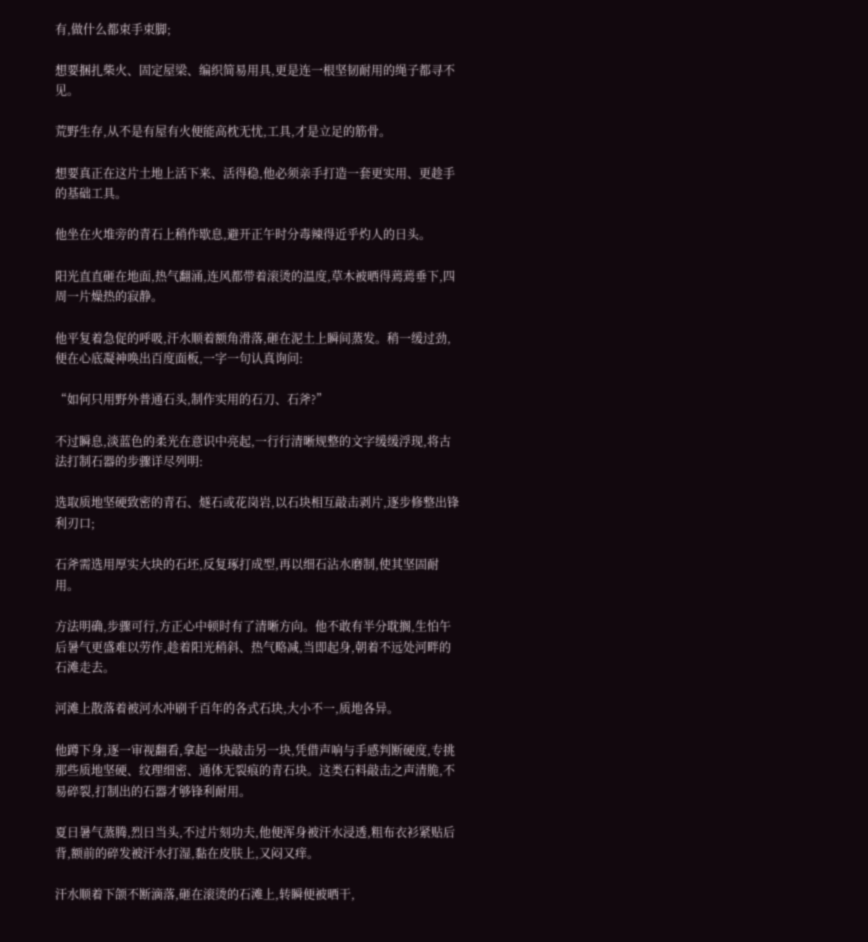有,做什么都束手束脚;

想要捆扎柴火、固定屋梁、编织简易用具,更是连一根坚韧耐用的绳子都寻不见。

荒野生存,从不是有屋有火便能高枕无忧,工具,才是立足的筋骨。

想要真正在这片土地上活下来、活得稳,他必须亲手打造一套更实用、更趁手的基础工具。

他坐在火堆旁的青石上稍作歇息,避开正午时分毒辣得近乎灼人的日头。

阳光直直砸在地面,热气翻涌,连风都带着滚烫的温度,草木被晒得蔫蔫垂下,四周一片燥热的寂静。

他平复着急促的呼吸,汗水顺着额角滑落,砸在泥土上瞬间蒸发。稍一缓过劲,便在心底凝神唤出百度面板,一字一句认真询问:

“如何只用野外普通石头,制作实用的石刀、石斧?”

不过瞬息,淡蓝色的柔光在意识中亮起,一行行清晰规整的文字缓缓浮现,将古法打制石器的步骤详尽列明:

选取质地坚硬致密的青石、燧石或花岗岩,以石块相互敲击剥片,逐步修整出锋利刃口;

石斧需选用厚实大块的石坯,反复琢打成型,再以细石沾水磨制,使其坚固耐用。

方法明确,步骤可行,方正心中顿时有了清晰方向。他不敢有半分耽搁,生怕午后暑气更盛难以劳作,趁着阳光稍斜、热气略减,当即起身,朝着不远处河畔的石滩走去。

河滩上散落着被河水冲刷千百年的各式石块,大小不一,质地各异。

他蹲下身,逐一审视翻看,拿起一块敲击另一块,凭借声响与手感判断硬度,专挑那些质地坚硬、纹理细密、通体无裂痕的青石块。这类石料敲击之声清脆,不易碎裂,打制出的石器才够锋利耐用。

夏日暑气蒸腾,烈日当头,不过片刻功夫,他便浑身被汗水浸透,粗布衣衫紧贴后背,额前的碎发被汗水打湿,黏在皮肤上,又闷又痒。

汗水顺着下颌不断滴落,砸在滚烫的石滩上,转瞬便被晒干,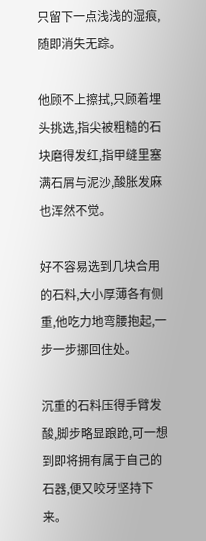只留下一点浅浅的湿痕,随即消失无踪。

他顾不上擦拭,只顾着埋头挑选,指尖被粗糙的石块磨得发红,指甲缝里塞满石屑与泥沙,酸胀发麻也浑然不觉。

好不容易选到几块合用的石料,大小厚薄各有侧重,他吃力地弯腰抱起,一步一步挪回住处。

沉重的石料压得手臂发酸,脚步略显踉跄,可一想到即将拥有属于自己的石器,便又咬牙坚持下来。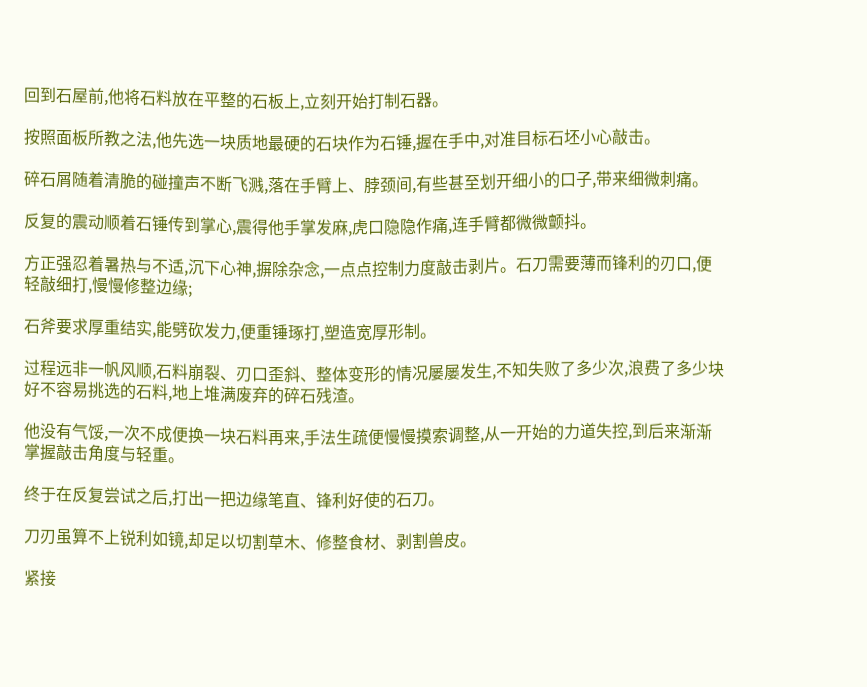回到石屋前,他将石料放在平整的石板上,立刻开始打制石器。

按照面板所教之法,他先选一块质地最硬的石块作为石锤,握在手中,对准目标石坯小心敲击。

碎石屑随着清脆的碰撞声不断飞溅,落在手臂上、脖颈间,有些甚至划开细小的口子,带来细微刺痛。

反复的震动顺着石锤传到掌心,震得他手掌发麻,虎口隐隐作痛,连手臂都微微颤抖。

方正强忍着暑热与不适,沉下心神,摒除杂念,一点点控制力度敲击剥片。石刀需要薄而锋利的刃口,便轻敲细打,慢慢修整边缘;

石斧要求厚重结实,能劈砍发力,便重锤琢打,塑造宽厚形制。

过程远非一帆风顺,石料崩裂、刃口歪斜、整体变形的情况屡屡发生,不知失败了多少次,浪费了多少块好不容易挑选的石料,地上堆满废弃的碎石残渣。

他没有气馁,一次不成便换一块石料再来,手法生疏便慢慢摸索调整,从一开始的力道失控,到后来渐渐掌握敲击角度与轻重。

终于在反复尝试之后,打出一把边缘笔直、锋利好使的石刀。

刀刃虽算不上锐利如镜,却足以切割草木、修整食材、剥割兽皮。

紧接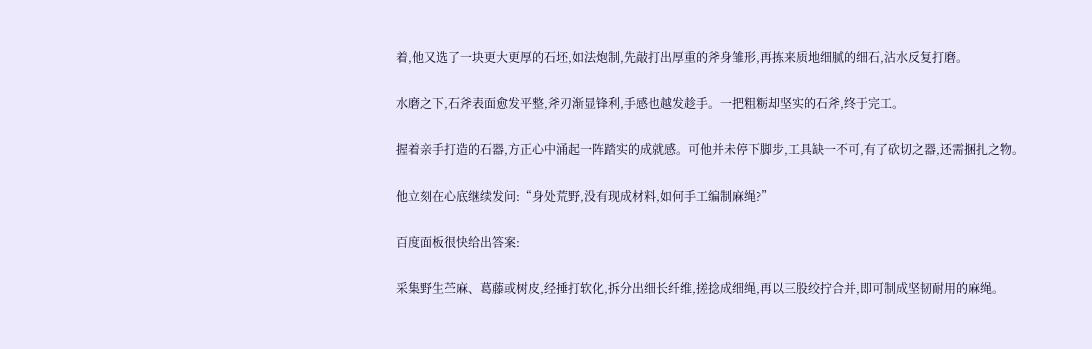着,他又选了一块更大更厚的石坯,如法炮制,先敲打出厚重的斧身雏形,再拣来质地细腻的细石,沾水反复打磨。

水磨之下,石斧表面愈发平整,斧刃渐显锋利,手感也越发趁手。一把粗粝却坚实的石斧,终于完工。

握着亲手打造的石器,方正心中涌起一阵踏实的成就感。可他并未停下脚步,工具缺一不可,有了砍切之器,还需捆扎之物。

他立刻在心底继续发问:“身处荒野,没有现成材料,如何手工编制麻绳?”

百度面板很快给出答案:

采集野生苎麻、葛藤或树皮,经捶打软化,拆分出细长纤维,搓捻成细绳,再以三股绞拧合并,即可制成坚韧耐用的麻绳。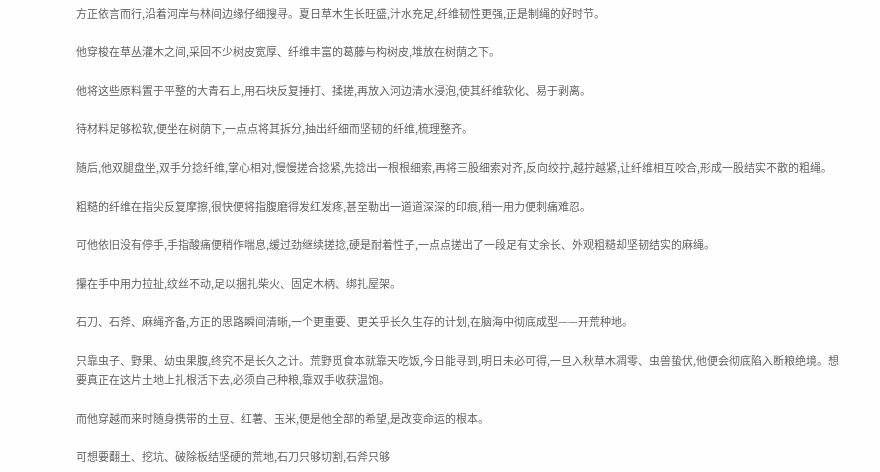方正依言而行,沿着河岸与林间边缘仔细搜寻。夏日草木生长旺盛,汁水充足,纤维韧性更强,正是制绳的好时节。

他穿梭在草丛灌木之间,采回不少树皮宽厚、纤维丰富的葛藤与构树皮,堆放在树荫之下。

他将这些原料置于平整的大青石上,用石块反复捶打、揉搓,再放入河边清水浸泡,使其纤维软化、易于剥离。

待材料足够松软,便坐在树荫下,一点点将其拆分,抽出纤细而坚韧的纤维,梳理整齐。

随后,他双腿盘坐,双手分捻纤维,掌心相对,慢慢搓合捻紧,先捻出一根根细索,再将三股细索对齐,反向绞拧,越拧越紧,让纤维相互咬合,形成一股结实不散的粗绳。

粗糙的纤维在指尖反复摩擦,很快便将指腹磨得发红发疼,甚至勒出一道道深深的印痕,稍一用力便刺痛难忍。

可他依旧没有停手,手指酸痛便稍作喘息,缓过劲继续搓捻,硬是耐着性子,一点点搓出了一段足有丈余长、外观粗糙却坚韧结实的麻绳。

攥在手中用力拉扯,纹丝不动,足以捆扎柴火、固定木柄、绑扎屋架。

石刀、石斧、麻绳齐备,方正的思路瞬间清晰,一个更重要、更关乎长久生存的计划,在脑海中彻底成型——开荒种地。

只靠虫子、野果、幼虫果腹,终究不是长久之计。荒野觅食本就靠天吃饭,今日能寻到,明日未必可得,一旦入秋草木凋零、虫兽蛰伏,他便会彻底陷入断粮绝境。想要真正在这片土地上扎根活下去,必须自己种粮,靠双手收获温饱。

而他穿越而来时随身携带的土豆、红薯、玉米,便是他全部的希望,是改变命运的根本。

可想要翻土、挖坑、破除板结坚硬的荒地,石刀只够切割,石斧只够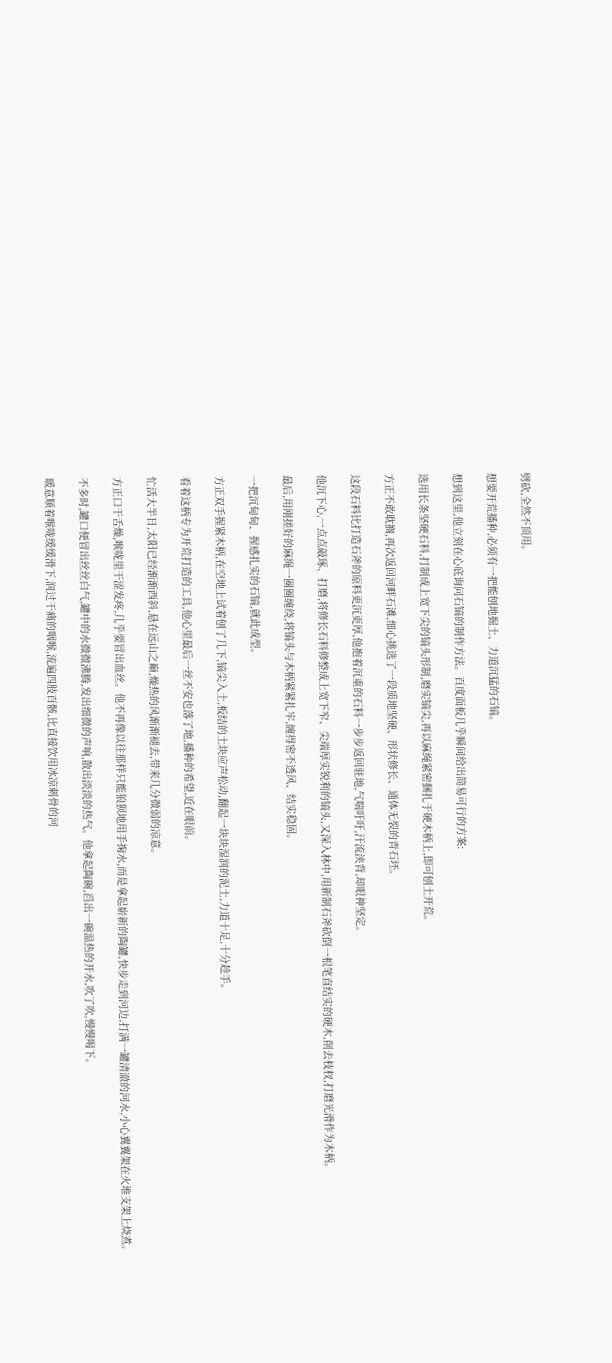劈砍,全然不顶用。

想要开荒播种,必须有一把能刨地掘土、力道沉猛的石镐。

想到这里,他立刻在心底询问石镐的制作方法。百度面板几乎瞬间给出简易可行的方案:

选用长条坚硬石料,打制成上宽下尖的镐头形制,磨实镐尖,再以麻绳紧密捆扎于硬木柄上,即可刨土开荒。

方正不敢耽搁,再次返回河畔石滩,细心挑选了一段质地坚硬、形状修长、通体无裂的青石坯。

这段石料比打造石斧的原料更沉更厚,他抱着沉重的石料一步步返回驻地,气喘吁吁,汗流浃背,却眼神坚定。

他沉下心,一点点敲琢、打磨,将修长石料修整成上宽下窄、尖端厚实锐利的镐头,又深入林中,用新制石斧砍倒一根笔直结实的硬木,削去枝杈,打磨光滑作为木柄。

最后,用刚搓好的麻绳一圈圈缠绕,将镐头与木柄紧紧扎牢,缠得密不透风、结实稳固。

一把沉甸甸、握感扎实的石镐,就此成型。

方正双手握紧木柄,在空地上试着刨了几下,镐尖入土,板结的土块应声松动,翻起一块块湿润的泥土,力道十足,十分趁手。

看着这柄专为开荒打造的工具,他心里最后一丝不安也落了地,播种的希望,近在眼前。

忙活大半日,太阳已经渐渐西斜,悬在远山之巅,燥热的风渐渐褪去,带来几分微弱的凉意。

方正口干舌燥,喉咙里干涩发疼,几乎要冒出血丝。他不再像以往那样只能狼狈地用手掬水,而是拿起崭新的陶罐,快步走到河边,打满一罐清澈的河水,小心翼翼架在火堆支架上烧煮。

不多时,罐口便冒出丝丝白气,罐中的水微微沸腾,发出细微的声响,散出淡淡的热气。他拿起陶碗,舀出一碗温热的开水,吹了吹,慢慢喝下。

暖意顺着喉咙缓缓滑下,润过干痛的咽喉,流遍四肢百骸,比直接饮用冰凉刺骨的河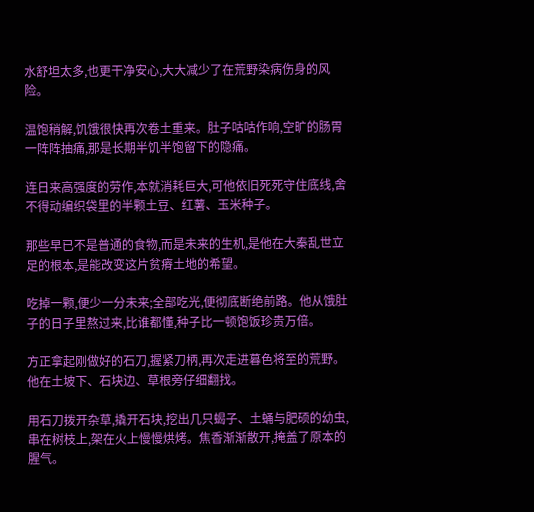水舒坦太多,也更干净安心,大大减少了在荒野染病伤身的风险。

温饱稍解,饥饿很快再次卷土重来。肚子咕咕作响,空旷的肠胃一阵阵抽痛,那是长期半饥半饱留下的隐痛。

连日来高强度的劳作,本就消耗巨大,可他依旧死死守住底线,舍不得动编织袋里的半颗土豆、红薯、玉米种子。

那些早已不是普通的食物,而是未来的生机,是他在大秦乱世立足的根本,是能改变这片贫瘠土地的希望。

吃掉一颗,便少一分未来;全部吃光,便彻底断绝前路。他从饿肚子的日子里熬过来,比谁都懂,种子比一顿饱饭珍贵万倍。

方正拿起刚做好的石刀,握紧刀柄,再次走进暮色将至的荒野。他在土坡下、石块边、草根旁仔细翻找。

用石刀拨开杂草,撬开石块,挖出几只蝎子、土蛹与肥硕的幼虫,串在树枝上,架在火上慢慢烘烤。焦香渐渐散开,掩盖了原本的腥气。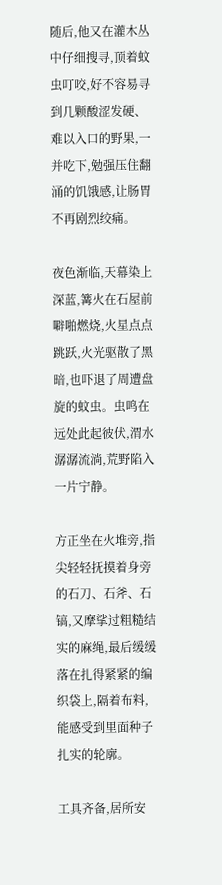随后,他又在灌木丛中仔细搜寻,顶着蚊虫叮咬,好不容易寻到几颗酸涩发硬、难以入口的野果,一并吃下,勉强压住翻涌的饥饿感,让肠胃不再剧烈绞痛。

夜色渐临,天幕染上深蓝,篝火在石屋前噼啪燃烧,火星点点跳跃,火光驱散了黑暗,也吓退了周遭盘旋的蚊虫。虫鸣在远处此起彼伏,渭水潺潺流淌,荒野陷入一片宁静。

方正坐在火堆旁,指尖轻轻抚摸着身旁的石刀、石斧、石镐,又摩挲过粗糙结实的麻绳,最后缓缓落在扎得紧紧的编织袋上,隔着布料,能感受到里面种子扎实的轮廓。

工具齐备,居所安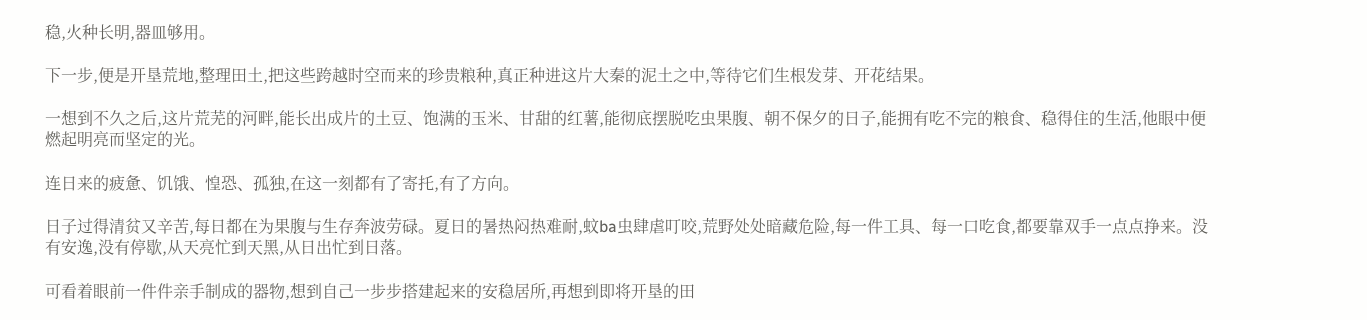稳,火种长明,器皿够用。

下一步,便是开垦荒地,整理田土,把这些跨越时空而来的珍贵粮种,真正种进这片大秦的泥土之中,等待它们生根发芽、开花结果。

一想到不久之后,这片荒芜的河畔,能长出成片的土豆、饱满的玉米、甘甜的红薯,能彻底摆脱吃虫果腹、朝不保夕的日子,能拥有吃不完的粮食、稳得住的生活,他眼中便燃起明亮而坚定的光。

连日来的疲惫、饥饿、惶恐、孤独,在这一刻都有了寄托,有了方向。

日子过得清贫又辛苦,每日都在为果腹与生存奔波劳碌。夏日的暑热闷热难耐,蚊ba虫肆虐叮咬,荒野处处暗藏危险,每一件工具、每一口吃食,都要靠双手一点点挣来。没有安逸,没有停歇,从天亮忙到天黑,从日出忙到日落。

可看着眼前一件件亲手制成的器物,想到自己一步步搭建起来的安稳居所,再想到即将开垦的田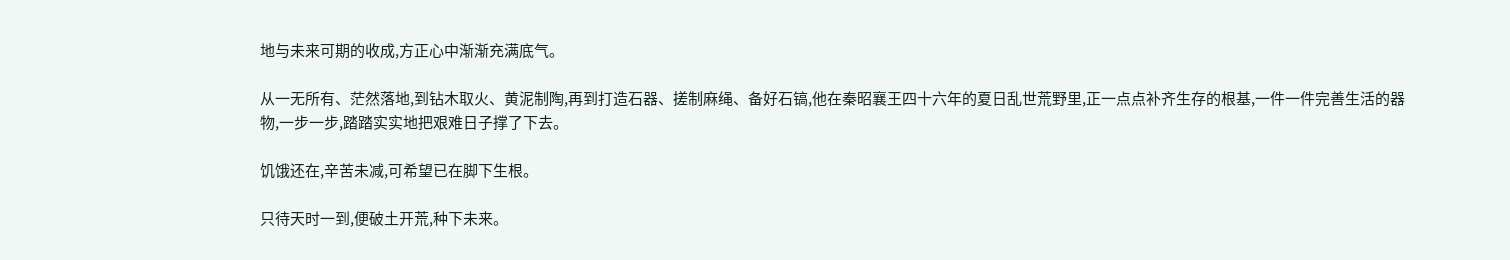地与未来可期的收成,方正心中渐渐充满底气。

从一无所有、茫然落地,到钻木取火、黄泥制陶,再到打造石器、搓制麻绳、备好石镐,他在秦昭襄王四十六年的夏日乱世荒野里,正一点点补齐生存的根基,一件一件完善生活的器物,一步一步,踏踏实实地把艰难日子撑了下去。

饥饿还在,辛苦未减,可希望已在脚下生根。

只待天时一到,便破土开荒,种下未来。